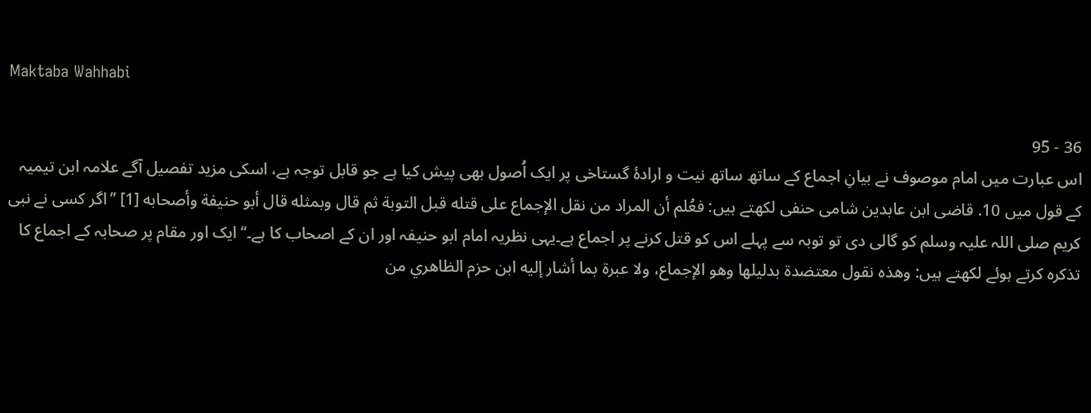Maktaba Wahhabi

36 - 95
اس عبارت میں امام موصوف نے بیانِ اجماع کے ساتھ ساتھ نیت و ارادۂ گستاخی پر ایک اُصول بھی پیش کیا ہے جو قابل توجہ ہے، اسکی مزید تفصیل آگے علامہ ابن تیمیہ کے قول میں 10. قاضی ابن عابدین شامی حنفی لکھتے ہیں: فعُلم أن المراد من نقل الإجماع على قتله قبل التوبة ثم قال وبمثله قال أبو حنيفة وأصحابه [1] ’’اگر کسی نے نبی کریم صلی اللہ علیہ وسلم کو گالی دی تو توبہ سے پہلے اس کو قتل کرنے پر اجماع ہے۔یہی نظریہ امام ابو حنیفہ اور ان کے اصحاب کا ہے۔‘‘ ایک اور مقام پر صحابہ کے اجماع کا تذکرہ کرتے ہوئے لکھتے ہیں: وهذه نقول معتضدة بدليلها وهو الإجماع، ولا عبرة بما أشار إليه ابن حزم الظاهري من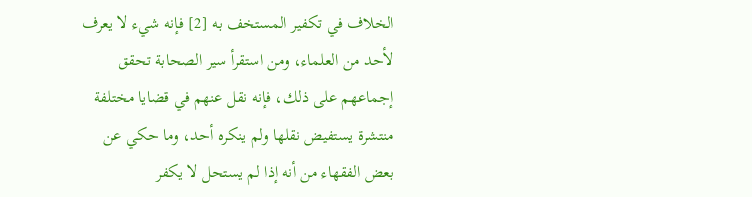الخلاف في تكفير المستخف به [2] فإنه شيء لا يعرف لأحد من العلماء، ومن استقرأ سير الصحابة تحقق إجماعهم على ذلك، فإنه نقل عنهم في قضايا مختلفة منتشرة يستفيض نقلها ولم ينكره أحد، وما حكي عن بعض الفقهاء من أنه إذا لم يستحل لا يكفر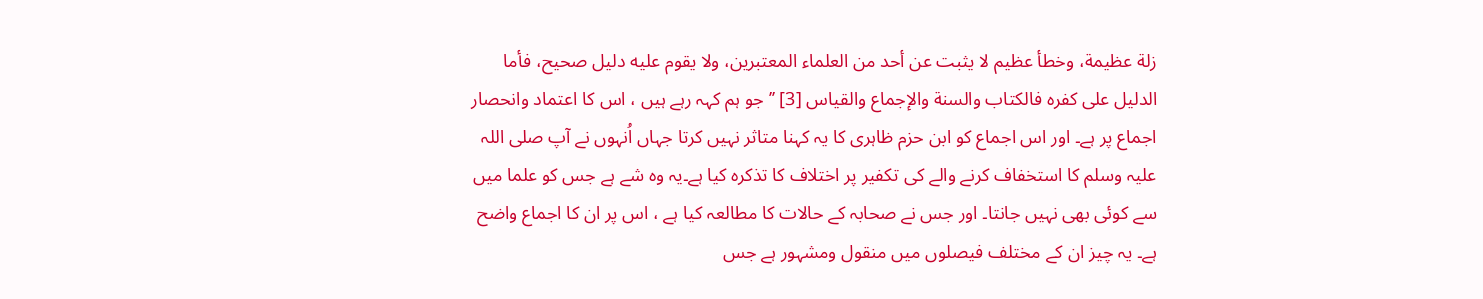زلة عظيمة، وخطأ عظيم لا يثبت عن أحد من العلماء المعتبرين، ولا يقوم عليه دليل صحيح، فأما الدليل على كفره فالكتاب والسنة والإجماع والقياس [3] ’’جو ہم کہہ رہے ہیں ، اس کا اعتماد وانحصار اجماع پر ہے۔ اور اس اجماع کو ابن حزم ظاہری کا یہ کہنا متاثر نہیں کرتا جہاں اُنہوں نے آپ صلی اللہ علیہ وسلم کا استخفاف کرنے والے کی تکفیر پر اختلاف کا تذکرہ کیا ہے۔یہ وہ شے ہے جس کو علما میں سے کوئی بھی نہیں جانتا۔ اور جس نے صحابہ کے حالات کا مطالعہ کیا ہے ، اس پر ان کا اجماع واضح ہے۔ یہ چیز ان کے مختلف فیصلوں میں منقول ومشہور ہے جس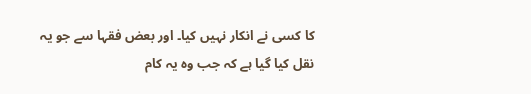کا کسی نے انکار نہیں کیا۔ اور بعض فقہا سے جو یہ نقل کیا گیا ہے کہ جب وہ یہ کام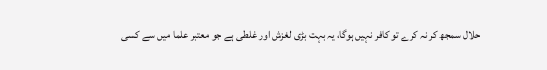حلال سمجھ کر نہ کرے تو کافر نہیں ہوگا، یہ بہت بڑی لغزش اور غلطی ہے جو معتبر علما میں سے کسی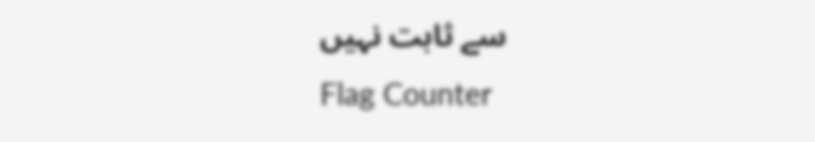سے ثابت نہیں
Flag Counter